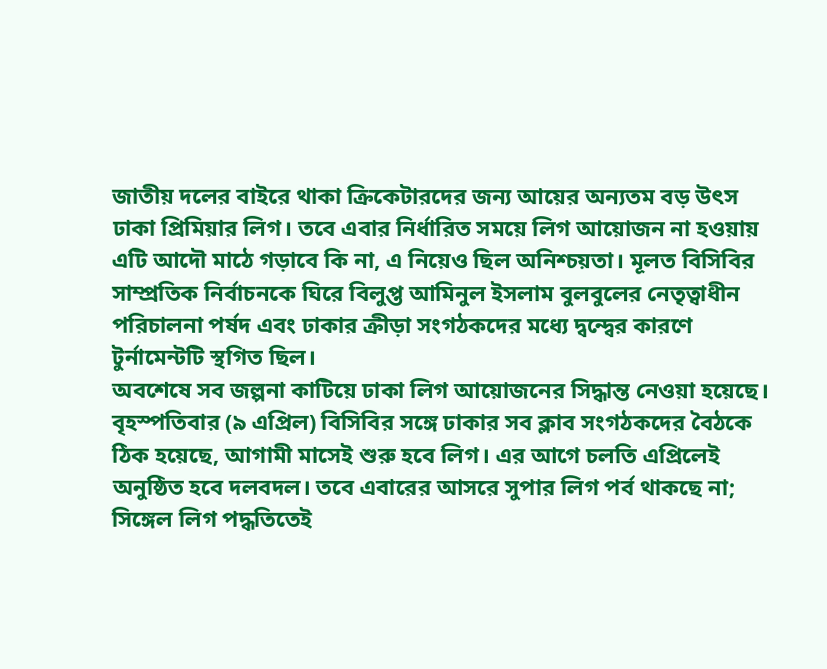জাতীয় দলের বাইরে থাকা ক্রিকেটারদের জন্য আয়ের অন্যতম বড় উৎস ঢাকা প্রিমিয়ার লিগ। তবে এবার নির্ধারিত সময়ে লিগ আয়োজন না হওয়ায় এটি আদৌ মাঠে গড়াবে কি না, এ নিয়েও ছিল অনিশ্চয়তা। মূলত বিসিবির সাম্প্রতিক নির্বাচনকে ঘিরে বিলুপ্ত আমিনুল ইসলাম বুলবুলের নেতৃত্বাধীন পরিচালনা পর্ষদ এবং ঢাকার ক্রীড়া সংগঠকদের মধ্যে দ্বন্দ্বের কারণে টুর্নামেন্টটি স্থগিত ছিল।
অবশেষে সব জল্পনা কাটিয়ে ঢাকা লিগ আয়োজনের সিদ্ধান্ত নেওয়া হয়েছে। বৃহস্পতিবার (৯ এপ্রিল) বিসিবির সঙ্গে ঢাকার সব ক্লাব সংগঠকদের বৈঠকে ঠিক হয়েছে, আগামী মাসেই শুরু হবে লিগ। এর আগে চলতি এপ্রিলেই অনুষ্ঠিত হবে দলবদল। তবে এবারের আসরে সুপার লিগ পর্ব থাকছে না; সিঙ্গেল লিগ পদ্ধতিতেই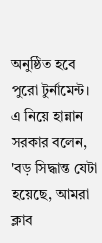অনুষ্ঠিত হবে পুরো টুর্নামেন্ট।
এ নিয়ে হান্নান সরকার বলেন, 'বড় সিদ্ধান্ত যেটা হয়েছে, আমরা ক্লাব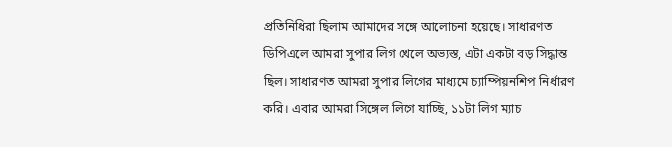প্রতিনিধিরা ছিলাম আমাদের সঙ্গে আলোচনা হয়েছে। সাধারণত ডিপিএলে আমরা সুপার লিগ খেলে অভ্যস্ত, এটা একটা বড় সিদ্ধান্ত ছিল। সাধারণত আমরা সুপার লিগের মাধ্যমে চ্যাম্পিয়নশিপ নির্ধারণ করি। এবার আমরা সিঙ্গেল লিগে যাচ্ছি, ১১টা লিগ ম্যাচ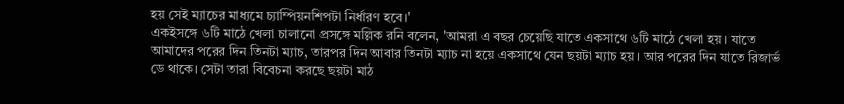হয় সেই ম্যাচের মাধ্যমে চ্যাম্পিয়নশিপটা নির্ধারণ হবে।'
একইসঙ্গে ৬টি মাঠে খেলা চালানো প্রসঙ্গে মল্লিক রনি বলেন, 'আমরা এ বছর চেয়েছি যাতে একসাথে ৬টি মাঠে খেলা হয়। যাতে আমাদের পরের দিন তিনটা ম্যাচ, তারপর দিন আবার তিনটা ম্যাচ না হয়ে একসাথে যেন ছয়টা ম্যাচ হয়। আর পরের দিন যাতে রিজার্ভ ডে থাকে। সেটা তারা বিবেচনা করছে ছয়টা মাঠ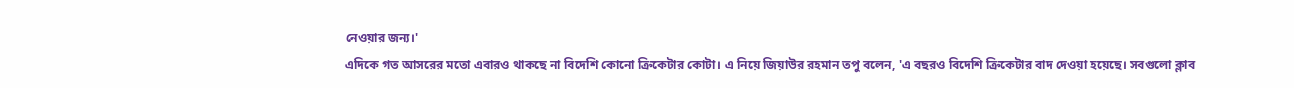নেওয়ার জন্য।'
এদিকে গত আসরের মতো এবারও থাকছে না বিদেশি কোনো ক্রিকেটার কোটা। এ নিয়ে জিয়াউর রহমান তপু বলেন, 'এ বছরও বিদেশি ক্রিকেটার বাদ দেওয়া হয়েছে। সবগুলো ক্লাব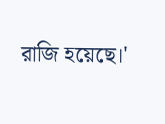রাজি হয়েছে।'